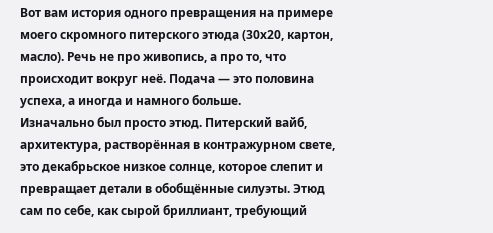Вот вам история одного превращения на примере моего скромного питерского этюда (30х20, картон, масло). Речь не про живопись, а про то, что происходит вокруг неё. Подача — это половина успеха, а иногда и намного больше.
Изначально был просто этюд. Питерский вайб, архитектура, растворённая в контражурном свете, это декабрьское низкое солнце, которое слепит и превращает детали в обобщённые силуэты. Этюд сам по себе, как сырой бриллиант, требующий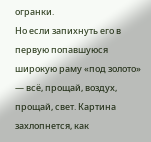огранки.
Но если запихнуть его в первую попавшуюся широкую раму «под золото» — всё, прощай, воздух, прощай, свет. Картина захлопнется, как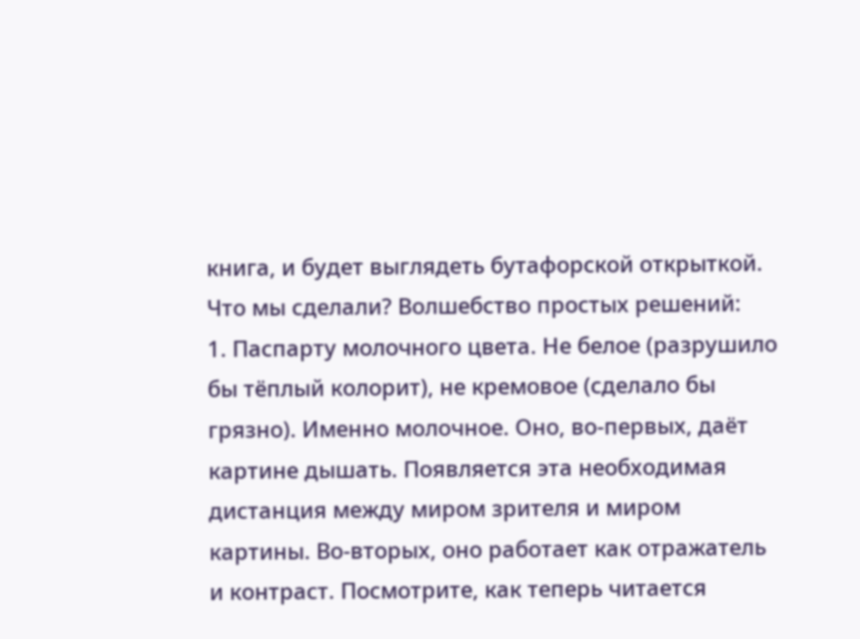книга, и будет выглядеть бутафорской открыткой.
Что мы сделали? Волшебство простых решений:
1. Паспарту молочного цвета. Не белое (разрушило бы тёплый колорит), не кремовое (сделало бы грязно). Именно молочное. Оно, во-первых, даёт картине дышать. Появляется эта необходимая дистанция между миром зрителя и миром картины. Во-вторых, оно работает как отражатель и контраст. Посмотрите, как теперь читается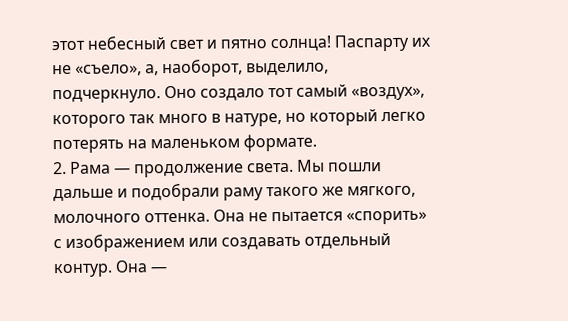этот небесный свет и пятно солнца! Паспарту их не «съело», а, наоборот, выделило, подчеркнуло. Оно создало тот самый «воздух», которого так много в натуре, но который легко потерять на маленьком формате.
2. Рама — продолжение света. Мы пошли дальше и подобрали раму такого же мягкого, молочного оттенка. Она не пытается «спорить» с изображением или создавать отдельный контур. Она —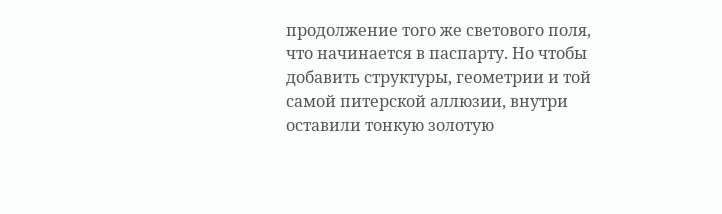продолжение того же светового поля, что начинается в паспарту. Но чтобы добавить структуры, геометрии и той самой питерской аллюзии, внутри оставили тонкую золотую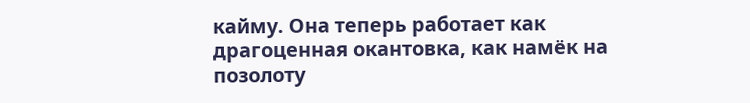кайму. Она теперь работает как драгоценная окантовка, как намёк на позолоту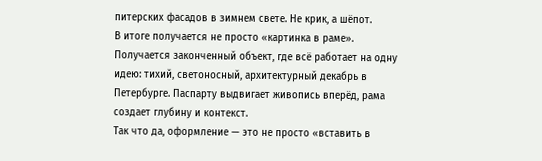питерских фасадов в зимнем свете. Не крик, а шёпот.
В итоге получается не просто «картинка в раме». Получается законченный объект, где всё работает на одну идею: тихий, светоносный, архитектурный декабрь в Петербурге. Паспарту выдвигает живопись вперёд, рама создает глубину и контекст.
Так что да, оформление — это не просто «вставить в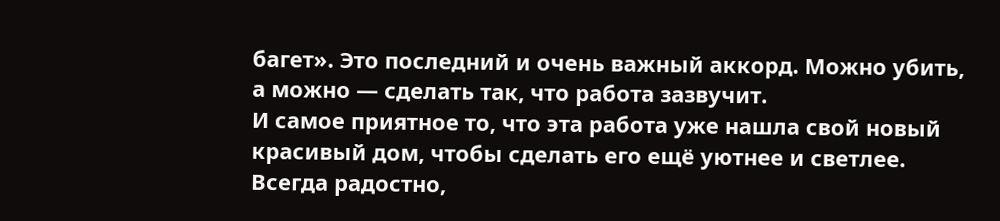багет». Это последний и очень важный аккорд. Можно убить, а можно — сделать так, что работа зазвучит.
И самое приятное то, что эта работа уже нашла свой новый красивый дом, чтобы сделать его ещё уютнее и светлее. Всегда радостно,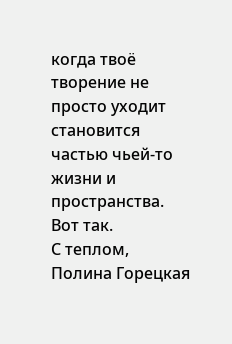когда твоё творение не просто уходит становится частью чьей-то жизни и пространства.
Вот так.
С теплом, Полина Горецкая